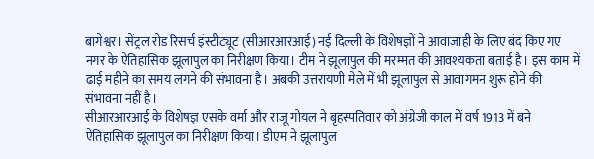बागेश्वर। सेंट्रल रोड रिसर्च इंस्टीट्यूट (सीआरआरआई) नई दिल्ली के विशेषज्ञों ने आवाजाही के लिए बंद किए गए नगर के ऐतिहासिक झूलापुल का निरीक्षण किया। टीम ने झूलापुल की मरम्मत की आवश्यकता बताई है। इस काम में ढाई महीने का समय लगने की संभावना है। अबकी उत्तरायणी मेले में भी झूलापुल से आवागमन शुरू होने की संभावना नहीं है।
सीआरआरआई के विशेषज्ञ एसके वर्मा और राजू गोयल ने बृहस्पतिवार को अंग्रेजी काल में वर्ष 1913 में बने ऐतिहासिक झूलापुल का निरीक्षण किया। डीएम ने झूलापुल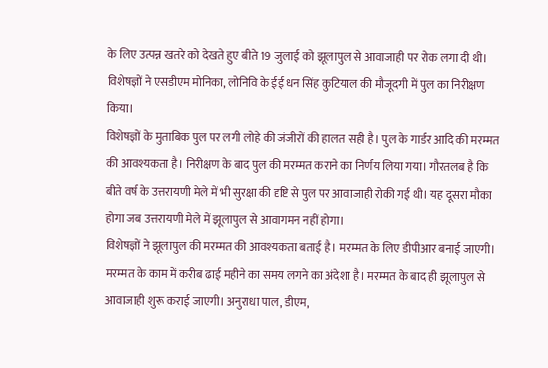के लिए उत्पन्न खतरे को देखते हुए बीते 19 जुलाई को झूलापुल से आवाजाही पर रोक लगा दी थी। विशेषज्ञों ने एसडीएम मोनिका, लोनिवि के ईई धन सिंह कुटियाल की मौजूदगी में पुल का निरीक्षण किया।
विशेषज्ञों के मुताबिक पुल पर लगी लोहे की जंजीरों की हालत सही है। पुल के गार्डर आदि की मरम्मत की आवश्यकता है। निरीक्षण के बाद पुल की मरम्मत कराने का निर्णय लिया गया। गौरतलब है कि बीते वर्ष के उत्तरायणी मेले में भी सुरक्षा की दृष्टि से पुल पर आवाजाही रोकी गई थी। यह दूसरा मौका होगा जब उत्तरायणी मेले में झूलापुल से आवागमन नहीं होगा।
विशेषज्ञों ने झूलापुल की मरम्मत की आवश्यकता बताई है। मरम्मत के लिए डीपीआर बनाई जाएगी। मरम्मत के काम में करीब ढाई महीने का समय लगने का अंदेशा है। मरम्मत के बाद ही झूलापुल से आवाजाही शुरू कराई जाएगी। अनुराधा पाल, डीएम,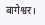बागेश्वर।